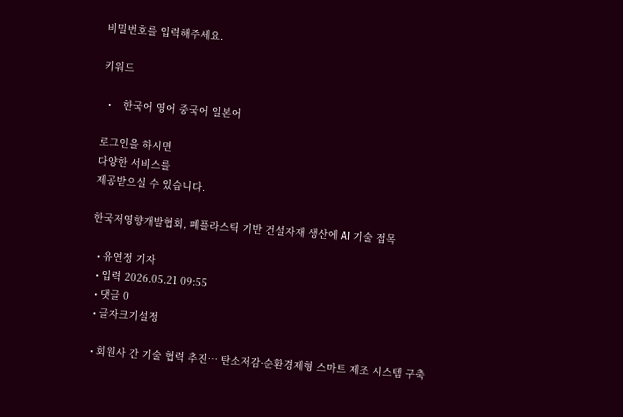비밀번호를 입력해주세요.

키워드

  •    한국어 영어 중국어 일본어

로그인을 하시면
다양한 서비스를
제공받으실 수 있습니다.

한국저영향개발협회, 폐플라스틱 기반 건설자재 생산에 AI 기술 접목

  • 유연정 기자
  • 입력 2026.05.21 09:55
  • 댓글 0
  • 글자크기설정

  • 회원사 간 기술 협력 추진… 탄소저감·순환경제형 스마트 제조 시스템 구축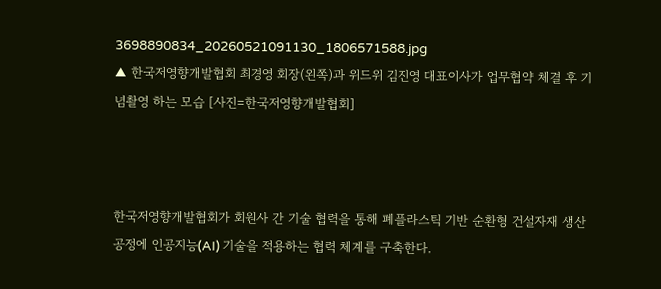3698890834_20260521091130_1806571588.jpg
▲ 한국저영향개발협회 최경영 회장(왼쪽)과 위드위 김진영 대표이사가 업무협약 체결 후 기념촬영 하는 모습 [사진=한국저영향개발협회]



한국저영향개발협회가 회원사 간 기술 협력을 통해 폐플라스틱 기반 순환형 건설자재 생산 공정에 인공지능(AI) 기술을 적용하는 협력 체계를 구축한다.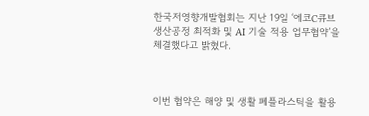한국저영향개발협회는 지난 19일 ‘에코C큐브 생산공정 최적화 및 AI 기술 적용 업무협약’을 체결했다고 밝혔다.



이번 협약은 해양 및 생활 폐플라스틱을 활용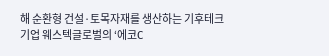해 순환형 건설·토목자재를 생산하는 기후테크 기업 웨스텍글로벌의 ‘에코C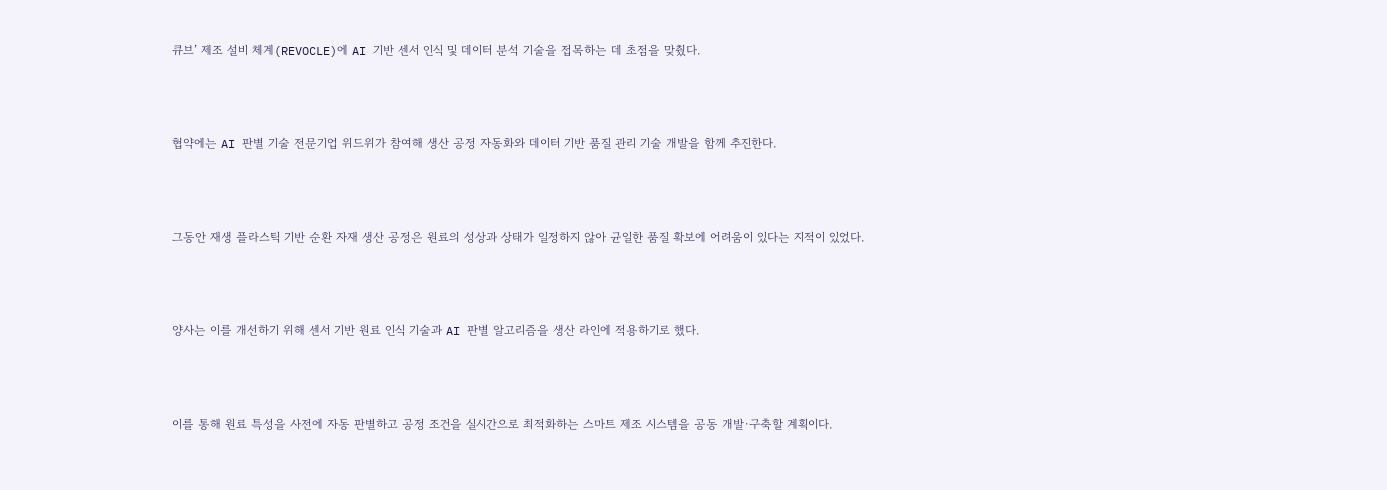큐브’ 제조 설비 체계(REVOCLE)에 AI 기반 센서 인식 및 데이터 분석 기술을 접목하는 데 초점을 맞췄다.



협약에는 AI 판별 기술 전문기업 위드위가 참여해 생산 공정 자동화와 데이터 기반 품질 관리 기술 개발을 함께 추진한다.



그동안 재생 플라스틱 기반 순환 자재 생산 공정은 원료의 성상과 상태가 일정하지 않아 균일한 품질 확보에 어려움이 있다는 지적이 있었다.



양사는 이를 개선하기 위해 센서 기반 원료 인식 기술과 AI 판별 알고리즘을 생산 라인에 적용하기로 했다.



이를 통해 원료 특성을 사전에 자동 판별하고 공정 조건을 실시간으로 최적화하는 스마트 제조 시스템을 공동 개발·구축할 계획이다.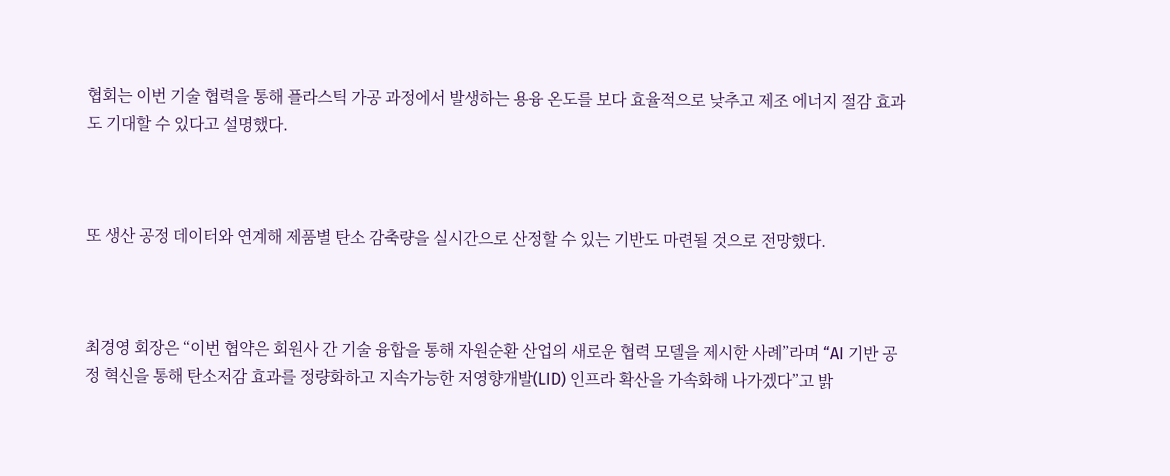협회는 이번 기술 협력을 통해 플라스틱 가공 과정에서 발생하는 용융 온도를 보다 효율적으로 낮추고 제조 에너지 절감 효과도 기대할 수 있다고 설명했다.



또 생산 공정 데이터와 연계해 제품별 탄소 감축량을 실시간으로 산정할 수 있는 기반도 마련될 것으로 전망했다.



최경영 회장은 “이번 협약은 회원사 간 기술 융합을 통해 자원순환 산업의 새로운 협력 모델을 제시한 사례”라며 “AI 기반 공정 혁신을 통해 탄소저감 효과를 정량화하고 지속가능한 저영향개발(LID) 인프라 확산을 가속화해 나가겠다”고 밝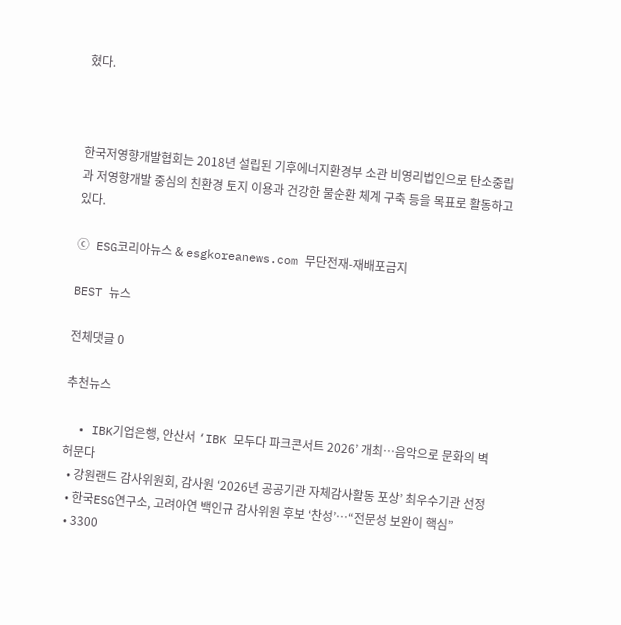혔다.



한국저영향개발협회는 2018년 설립된 기후에너지환경부 소관 비영리법인으로 탄소중립과 저영향개발 중심의 친환경 토지 이용과 건강한 물순환 체계 구축 등을 목표로 활동하고 있다.

ⓒ ESG코리아뉴스 & esgkoreanews.com 무단전재-재배포금지

BEST 뉴스

전체댓글 0

추천뉴스

  • IBK기업은행, 안산서 ‘IBK 모두다 파크콘서트 2026’ 개최…음악으로 문화의 벽 허문다
  • 강원랜드 감사위원회, 감사원 ‘2026년 공공기관 자체감사활동 포상’ 최우수기관 선정
  • 한국ESG연구소, 고려아연 백인규 감사위원 후보 ‘찬성’…“전문성 보완이 핵심”
  • 3300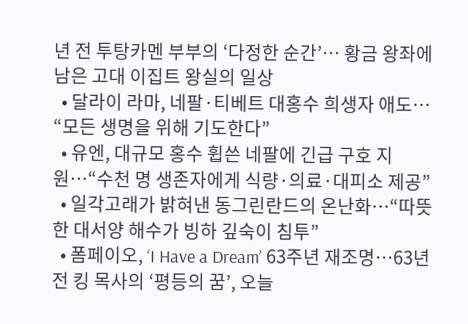년 전 투탕카멘 부부의 ‘다정한 순간’… 황금 왕좌에 남은 고대 이집트 왕실의 일상
  • 달라이 라마, 네팔·티베트 대홍수 희생자 애도… “모든 생명을 위해 기도한다”
  • 유엔, 대규모 홍수 휩쓴 네팔에 긴급 구호 지원…“수천 명 생존자에게 식량·의료·대피소 제공”
  • 일각고래가 밝혀낸 동그린란드의 온난화…“따뜻한 대서양 해수가 빙하 깊숙이 침투”
  • 폼페이오, ‘I Have a Dream’ 63주년 재조명…63년 전 킹 목사의 ‘평등의 꿈’, 오늘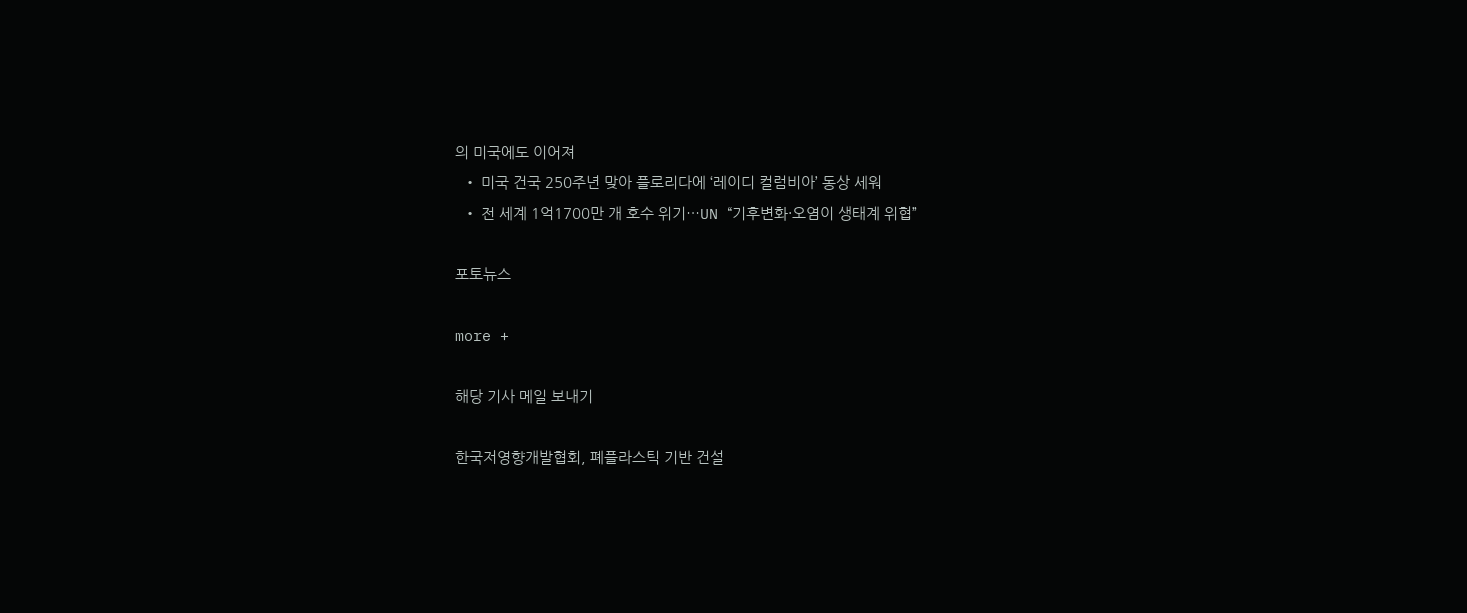의 미국에도 이어져
  • 미국 건국 250주년 맞아 플로리다에 ‘레이디 컬럼비아’ 동상 세워
  • 전 세계 1억1700만 개 호수 위기…UN “기후변화·오염이 생태계 위협”

포토뉴스

more +

해당 기사 메일 보내기

한국저영향개발협회, 폐플라스틱 기반 건설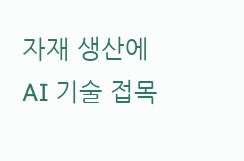자재 생산에 AI 기술 접목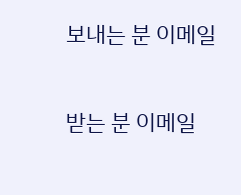보내는 분 이메일

받는 분 이메일